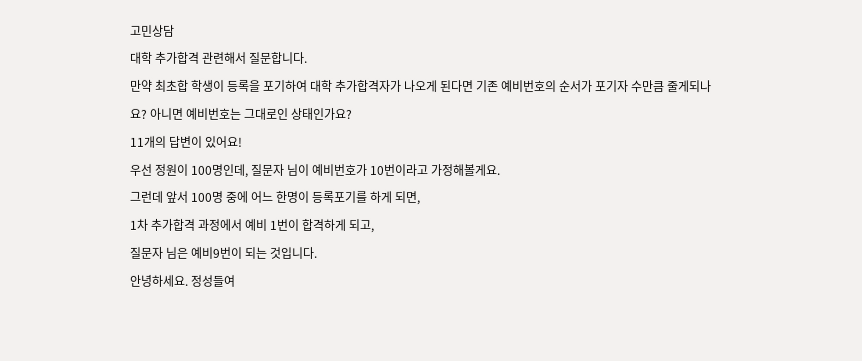고민상담
대학 추가합격 관련해서 질문합니다.
만약 최초합 학생이 등록을 포기하여 대학 추가합격자가 나오게 된다면 기존 예비번호의 순서가 포기자 수만큼 줄게되나요? 아니면 예비번호는 그대로인 상태인가요?
11개의 답변이 있어요!
우선 정원이 100명인데, 질문자 님이 예비번호가 10번이라고 가정해볼게요.
그런데 앞서 100명 중에 어느 한명이 등록포기를 하게 되면,
1차 추가합격 과정에서 예비 1번이 합격하게 되고,
질문자 님은 예비9번이 되는 것입니다.
안녕하세요. 정성들여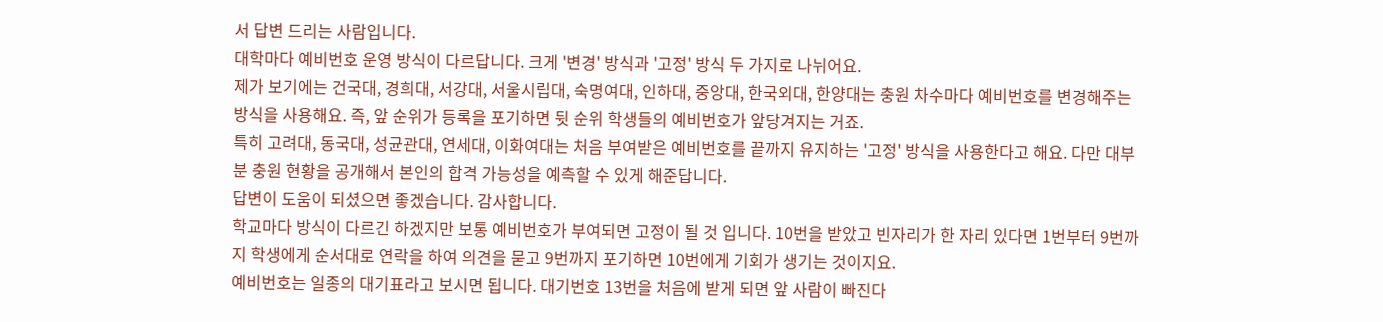서 답변 드리는 사람입니다.
대학마다 예비번호 운영 방식이 다르답니다. 크게 '변경' 방식과 '고정' 방식 두 가지로 나뉘어요.
제가 보기에는 건국대, 경희대, 서강대, 서울시립대, 숙명여대, 인하대, 중앙대, 한국외대, 한양대는 충원 차수마다 예비번호를 변경해주는 방식을 사용해요. 즉, 앞 순위가 등록을 포기하면 뒷 순위 학생들의 예비번호가 앞당겨지는 거죠.
특히 고려대, 동국대, 성균관대, 연세대, 이화여대는 처음 부여받은 예비번호를 끝까지 유지하는 '고정' 방식을 사용한다고 해요. 다만 대부분 충원 현황을 공개해서 본인의 합격 가능성을 예측할 수 있게 해준답니다.
답변이 도움이 되셨으면 좋겠습니다. 감사합니다.
학교마다 방식이 다르긴 하겠지만 보통 예비번호가 부여되면 고정이 될 것 입니다. 10번을 받았고 빈자리가 한 자리 있다면 1번부터 9번까지 학생에게 순서대로 연락을 하여 의견을 묻고 9번까지 포기하면 10번에게 기회가 생기는 것이지요.
예비번호는 일종의 대기표라고 보시면 됩니다. 대기번호 13번을 처음에 받게 되면 앞 사람이 빠진다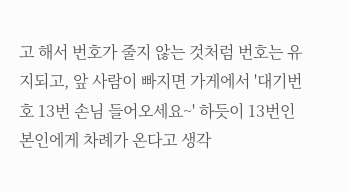고 해서 번호가 줄지 않는 것처럼 번호는 유지되고, 앞 사람이 빠지면 가게에서 '대기번호 13번 손님 들어오세요~' 하듯이 13번인 본인에게 차례가 온다고 생각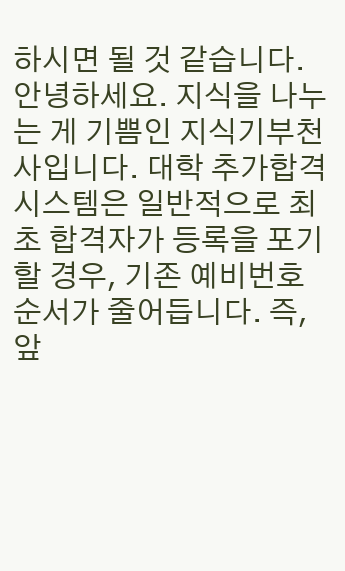하시면 될 것 같습니다.
안녕하세요. 지식을 나누는 게 기쁨인 지식기부천사입니다. 대학 추가합격 시스템은 일반적으로 최초 합격자가 등록을 포기할 경우, 기존 예비번호 순서가 줄어듭니다. 즉, 앞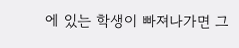에 있는 학생이 빠져나가면 그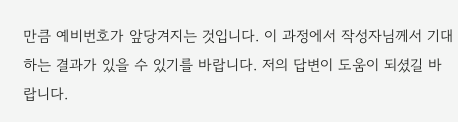만큼 예비번호가 앞당겨지는 것입니다. 이 과정에서 작성자님께서 기대하는 결과가 있을 수 있기를 바랍니다. 저의 답변이 도움이 되셨길 바랍니다.